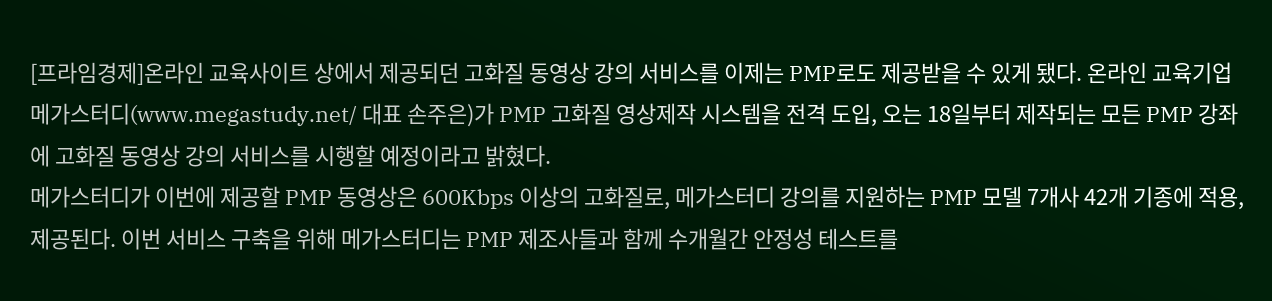[프라임경제]온라인 교육사이트 상에서 제공되던 고화질 동영상 강의 서비스를 이제는 PMP로도 제공받을 수 있게 됐다. 온라인 교육기업 메가스터디(www.megastudy.net/ 대표 손주은)가 PMP 고화질 영상제작 시스템을 전격 도입, 오는 18일부터 제작되는 모든 PMP 강좌에 고화질 동영상 강의 서비스를 시행할 예정이라고 밝혔다.
메가스터디가 이번에 제공할 PMP 동영상은 600Kbps 이상의 고화질로, 메가스터디 강의를 지원하는 PMP 모델 7개사 42개 기종에 적용, 제공된다. 이번 서비스 구축을 위해 메가스터디는 PMP 제조사들과 함께 수개월간 안정성 테스트를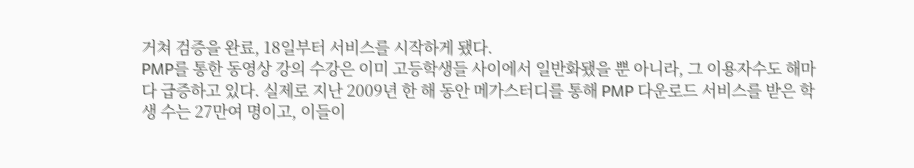거쳐 검증을 완료, 18일부터 서비스를 시작하게 됐다.
PMP를 통한 동영상 강의 수강은 이미 고등학생들 사이에서 일반화됐을 뿐 아니라, 그 이용자수도 해마다 급증하고 있다. 실제로 지난 2009년 한 해 동안 메가스터디를 통해 PMP 다운로드 서비스를 받은 학생 수는 27만여 명이고, 이들이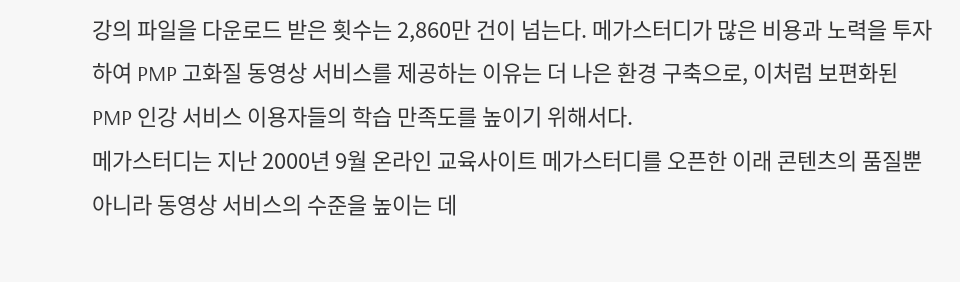강의 파일을 다운로드 받은 횟수는 2,860만 건이 넘는다. 메가스터디가 많은 비용과 노력을 투자하여 PMP 고화질 동영상 서비스를 제공하는 이유는 더 나은 환경 구축으로, 이처럼 보편화된 PMP 인강 서비스 이용자들의 학습 만족도를 높이기 위해서다.
메가스터디는 지난 2000년 9월 온라인 교육사이트 메가스터디를 오픈한 이래 콘텐츠의 품질뿐 아니라 동영상 서비스의 수준을 높이는 데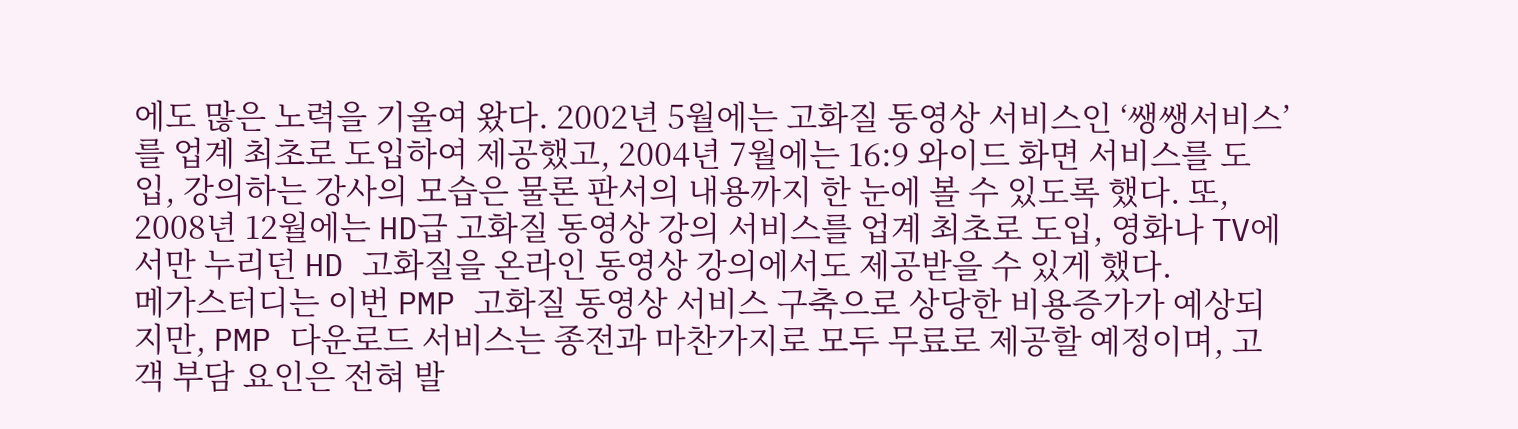에도 많은 노력을 기울여 왔다. 2002년 5월에는 고화질 동영상 서비스인 ‘쌩쌩서비스’를 업계 최초로 도입하여 제공했고, 2004년 7월에는 16:9 와이드 화면 서비스를 도입, 강의하는 강사의 모습은 물론 판서의 내용까지 한 눈에 볼 수 있도록 했다. 또, 2008년 12월에는 HD급 고화질 동영상 강의 서비스를 업계 최초로 도입, 영화나 TV에서만 누리던 HD 고화질을 온라인 동영상 강의에서도 제공받을 수 있게 했다.
메가스터디는 이번 PMP 고화질 동영상 서비스 구축으로 상당한 비용증가가 예상되지만, PMP 다운로드 서비스는 종전과 마찬가지로 모두 무료로 제공할 예정이며, 고객 부담 요인은 전혀 발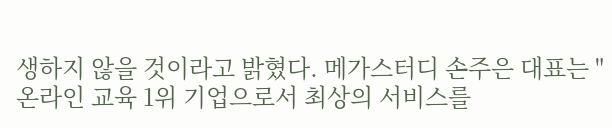생하지 않을 것이라고 밝혔다. 메가스터디 손주은 대표는 "온라인 교육 1위 기업으로서 최상의 서비스를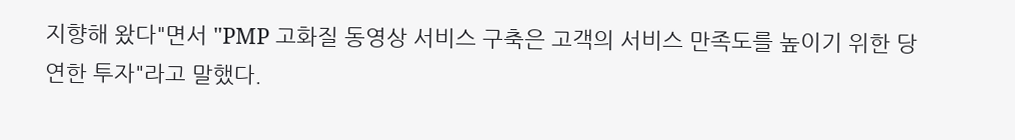지향해 왔다"면서 "PMP 고화질 동영상 서비스 구축은 고객의 서비스 만족도를 높이기 위한 당연한 투자"라고 말했다.